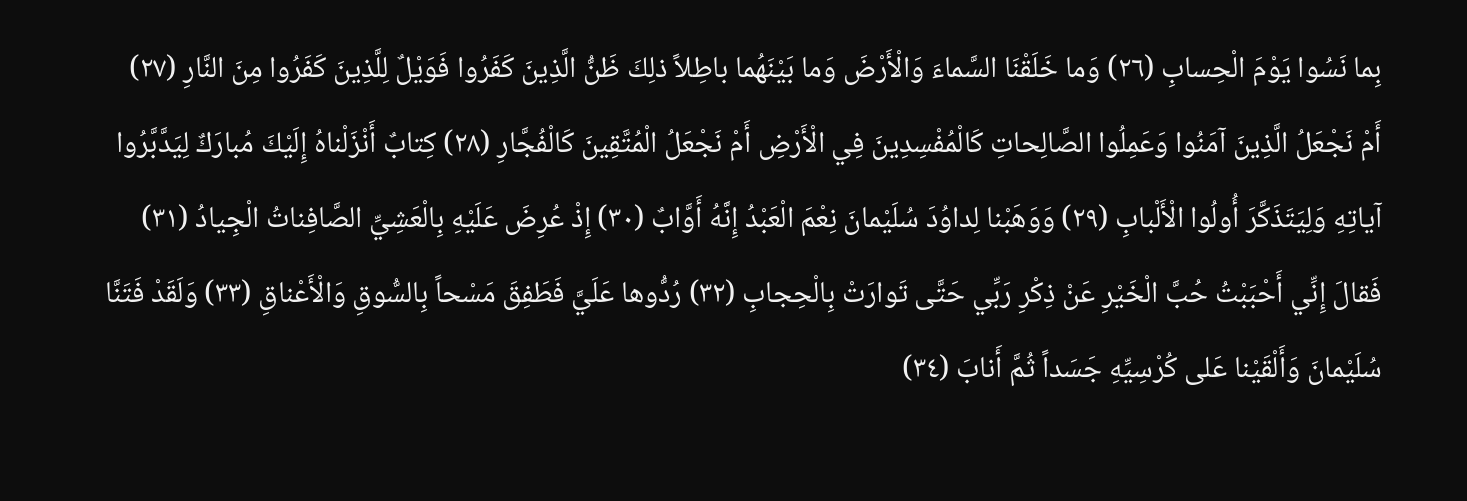بِما نَسُوا يَوْمَ الْحِسابِ (٢٦) وَما خَلَقْنَا السَّماءَ وَالْأَرْضَ وَما بَيْنَهُما باطِلاً ذلِكَ ظَنُّ الَّذِينَ كَفَرُوا فَوَيْلٌ لِلَّذِينَ كَفَرُوا مِنَ النَّارِ (٢٧) أَمْ نَجْعَلُ الَّذِينَ آمَنُوا وَعَمِلُوا الصَّالِحاتِ كَالْمُفْسِدِينَ فِي الْأَرْضِ أَمْ نَجْعَلُ الْمُتَّقِينَ كَالْفُجَّارِ (٢٨) كِتابٌ أَنْزَلْناهُ إِلَيْكَ مُبارَكٌ لِيَدَّبَّرُوا آياتِهِ وَلِيَتَذَكَّرَ أُولُوا الْأَلْبابِ (٢٩) وَوَهَبْنا لِداوُدَ سُلَيْمانَ نِعْمَ الْعَبْدُ إِنَّهُ أَوَّابٌ (٣٠) إِذْ عُرِضَ عَلَيْهِ بِالْعَشِيِّ الصَّافِناتُ الْجِيادُ (٣١) فَقالَ إِنِّي أَحْبَبْتُ حُبَّ الْخَيْرِ عَنْ ذِكْرِ رَبِّي حَتَّى تَوارَتْ بِالْحِجابِ (٣٢) رُدُّوها عَلَيَّ فَطَفِقَ مَسْحاً بِالسُّوقِ وَالْأَعْناقِ (٣٣) وَلَقَدْ فَتَنَّا سُلَيْمانَ وَأَلْقَيْنا عَلى كُرْسِيِّهِ جَسَداً ثُمَّ أَنابَ (٣٤)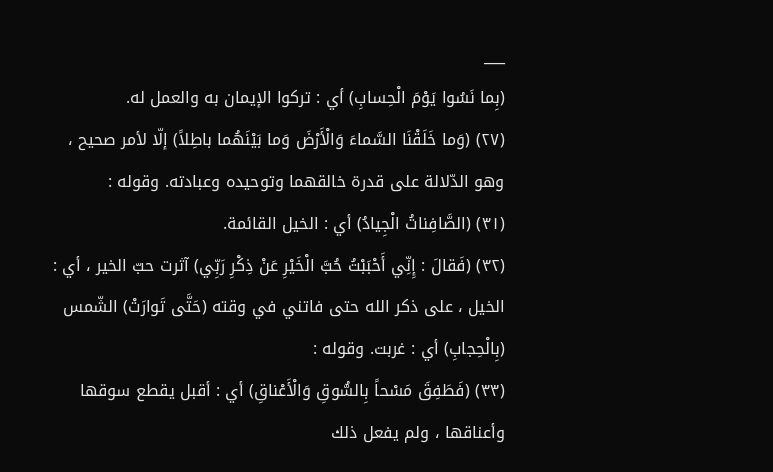___
(بِما نَسُوا يَوْمَ الْحِسابِ) أي : تركوا الإيمان به والعمل له.
(٢٧) (وَما خَلَقْنَا السَّماءَ وَالْأَرْضَ وَما بَيْنَهُما باطِلاً) إلّا لأمر صحيح ، وهو الدّلالة على قدرة خالقهما وتوحيده وعبادته. وقوله :
(٣١) (الصَّافِناتُ الْجِيادُ) أي : الخيل القائمة.
(٣٢) (فَقالَ : إِنِّي أَحْبَبْتُ حُبَّ الْخَيْرِ عَنْ ذِكْرِ رَبِّي) آثرت حبّ الخير ، أي : الخيل ، على ذكر الله حتى فاتني في وقته (حَتَّى تَوارَتْ) الشّمس (بِالْحِجابِ) أي : غربت. وقوله :
(٣٣) (فَطَفِقَ مَسْحاً بِالسُّوقِ وَالْأَعْناقِ) أي : أقبل يقطع سوقها وأعناقها ، ولم يفعل ذلك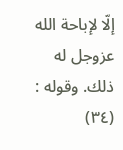إلّا لإباحة الله عزوجل له ذلك. وقوله :
(٣٤)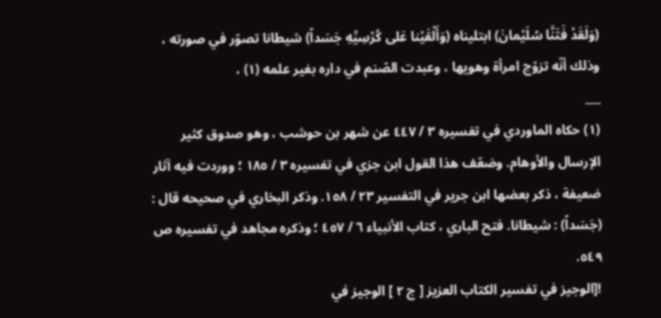(وَلَقَدْ فَتَنَّا سُلَيْمانَ) ابتليناه (وَأَلْقَيْنا عَلى كُرْسِيِّهِ جَسَداً) شيطانا تصوّر في صورته ، وذلك أنّه تزوّج امرأة وهويها ، وعبدت الصّنم في داره بغير علمه (١) ،
___
(١) حكاه الماوردي في تفسيره ٣ / ٤٤٧ عن شهر بن حوشب ، وهو صدوق كثير الإرسال والأوهام. وضعّف هذا القول ابن جزي في تفسيره ٣ / ١٨٥ ؛ ووردت فيه آثار ضعيفة ، ذكر بعضها ابن جرير في التفسير ٢٣ / ١٥٨. وذكر البخاري في صحيحه قال : (جَسَداً) : شيطانا. فتح الباري ، كتاب الأنبياء ٦ / ٤٥٧ ؛ وذكره مجاهد في تفسيره ص ٥٤٩.
![الوجيز في تفسير الكتاب العزيز [ ج ٢ ] الوجيز في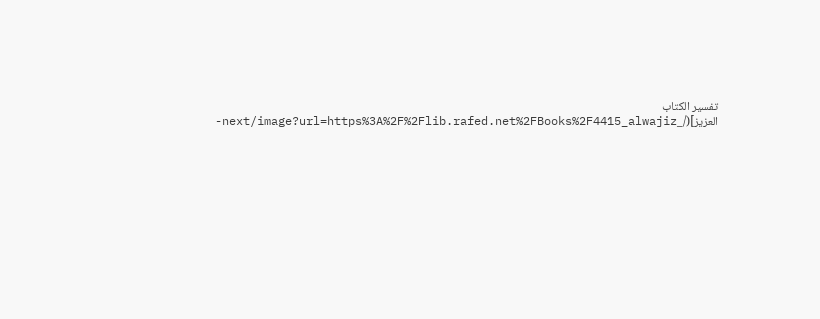تفسير الكتاب العزيز](/_next/image?url=https%3A%2F%2Flib.rafed.net%2FBooks%2F4415_alwajiz-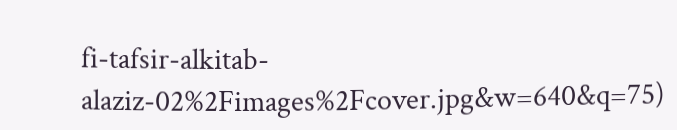fi-tafsir-alkitab-alaziz-02%2Fimages%2Fcover.jpg&w=640&q=75)